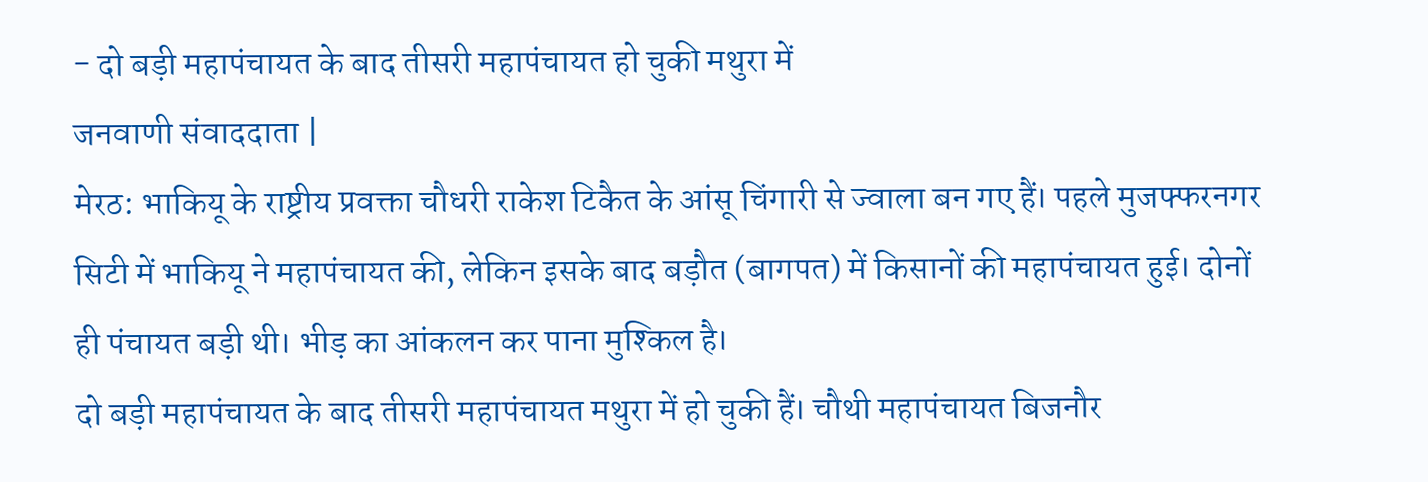- दो बड़ी महापंचायत के बाद तीसरी महापंचायत हो चुकी मथुरा में
जनवाणी संवाददाता |
मेरठ: भाकियू के राष्ट्रीय प्रवक्ता चौधरी राकेश टिकैत के आंसू चिंगारी से ज्वाला बन गए हैं। पहले मुजफ्फरनगर सिटी में भाकियू ने महापंचायत की, लेकिन इसके बाद बड़ौत (बागपत) में किसानों की महापंचायत हुई। दोनों ही पंचायत बड़ी थी। भीड़ का आंकलन कर पाना मुश्किल है।
दो बड़ी महापंचायत के बाद तीसरी महापंचायत मथुरा में हो चुकी हैं। चौथी महापंचायत बिजनौर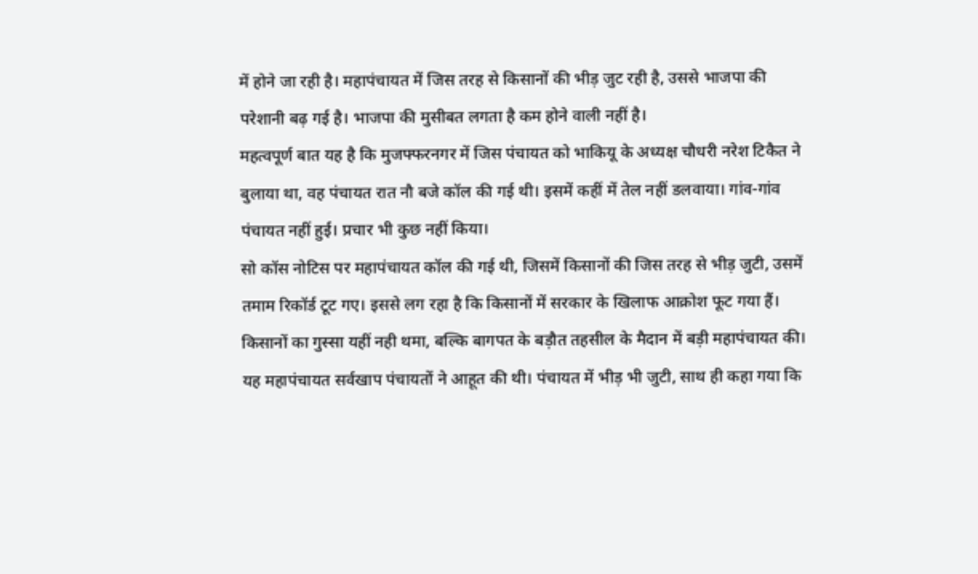में होने जा रही है। महापंचायत में जिस तरह से किसानों की भीड़ जुट रही है, उससे भाजपा की परेशानी बढ़ गई है। भाजपा की मुसीबत लगता है कम होने वाली नहीं है।
महत्वपूर्ण बात यह है कि मुजफ्फरनगर में जिस पंचायत को भाकियू के अध्यक्ष चौधरी नरेश टिकैत ने बुलाया था, वह पंचायत रात नौ बजे कॉल की गई थी। इसमें कहीं में तेल नहीं डलवाया। गांव-गांव पंचायत नहीं हुई। प्रचार भी कुछ नहीं किया।
सो कॉस नोटिस पर महापंचायत कॉल की गई थी, जिसमें किसानों की जिस तरह से भीड़ जुटी, उसमें तमाम रिकॉर्ड टूट गए। इससे लग रहा है कि किसानों में सरकार के खिलाफ आक्रोश फूट गया हैं। किसानों का गुस्सा यहीं नही थमा, बल्कि बागपत के बड़ौत तहसील के मैदान में बड़ी महापंचायत की।
यह महापंचायत सर्वखाप पंचायतों ने आहूत की थी। पंचायत में भीड़ भी जुटी, साथ ही कहा गया कि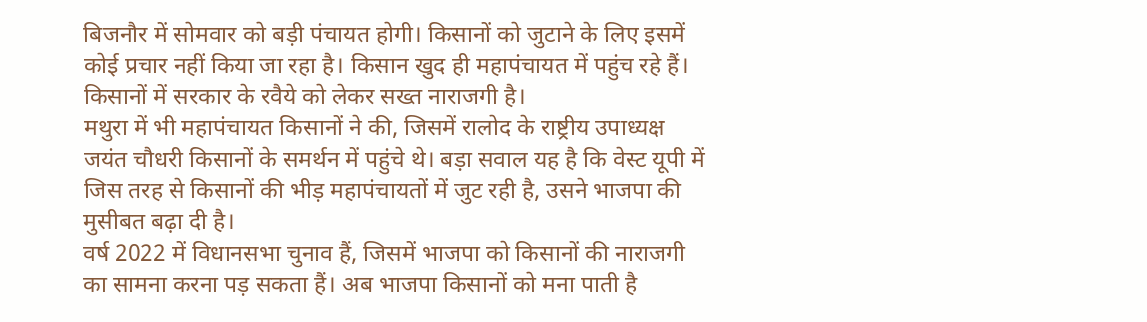बिजनौर में सोमवार को बड़ी पंचायत होगी। किसानों को जुटाने के लिए इसमें कोई प्रचार नहीं किया जा रहा है। किसान खुद ही महापंचायत में पहुंच रहे हैं। किसानों में सरकार के रवैये को लेकर सख्त नाराजगी है।
मथुरा में भी महापंचायत किसानों ने की, जिसमें रालोद के राष्ट्रीय उपाध्यक्ष जयंत चौधरी किसानों के समर्थन में पहुंचे थे। बड़ा सवाल यह है कि वेस्ट यूपी में जिस तरह से किसानों की भीड़ महापंचायतों में जुट रही है, उसने भाजपा की मुसीबत बढ़ा दी है।
वर्ष 2022 में विधानसभा चुनाव हैं, जिसमें भाजपा को किसानों की नाराजगी का सामना करना पड़ सकता हैं। अब भाजपा किसानों को मना पाती है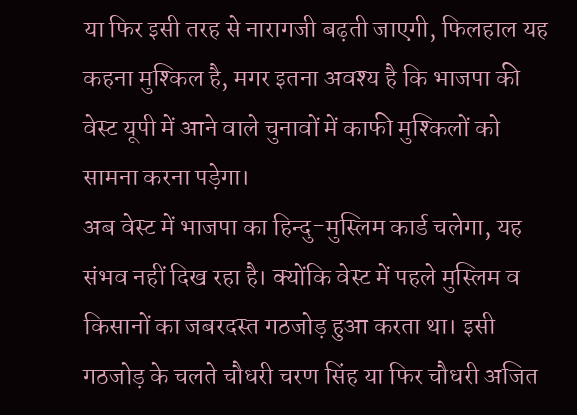या फिर इसी तरह से नारागजी बढ़ती जाएगी, फिलहाल यह कहना मुश्किल है, मगर इतना अवश्य है कि भाजपा की वेस्ट यूपी में आने वाले चुनावों में काफी मुश्किलों को सामना करना पड़ेगा।
अब वेस्ट में भाजपा का हिन्दु-मुस्लिम कार्ड चलेगा, यह संभव नहीं दिख रहा है। क्योंकि वेस्ट में पहले मुस्लिम व किसानों का जबरदस्त गठजोड़ हुआ करता था। इसी गठजोड़ के चलते चौधरी चरण सिंह या फिर चौधरी अजित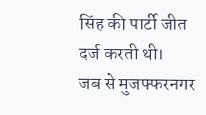सिंह की पार्टी जीत दर्ज करती थी।
जब से मुजफ्फरनगर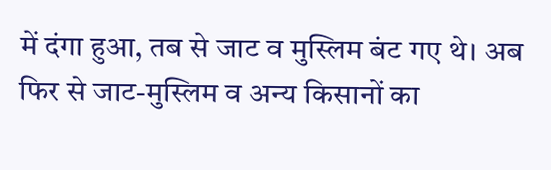में दंगा हुआ, तब से जाट व मुस्लिम बंट गए थे। अब फिर से जाट-मुस्लिम व अन्य किसानों का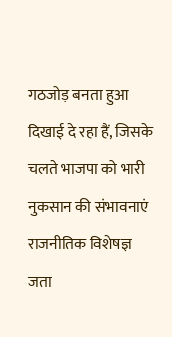गठजोड़ बनता हुआ दिखाई दे रहा हैं, जिसके चलते भाजपा को भारी नुकसान की संभावनाएं राजनीतिक विशेषज्ञ जता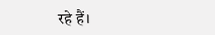रहे हैं।